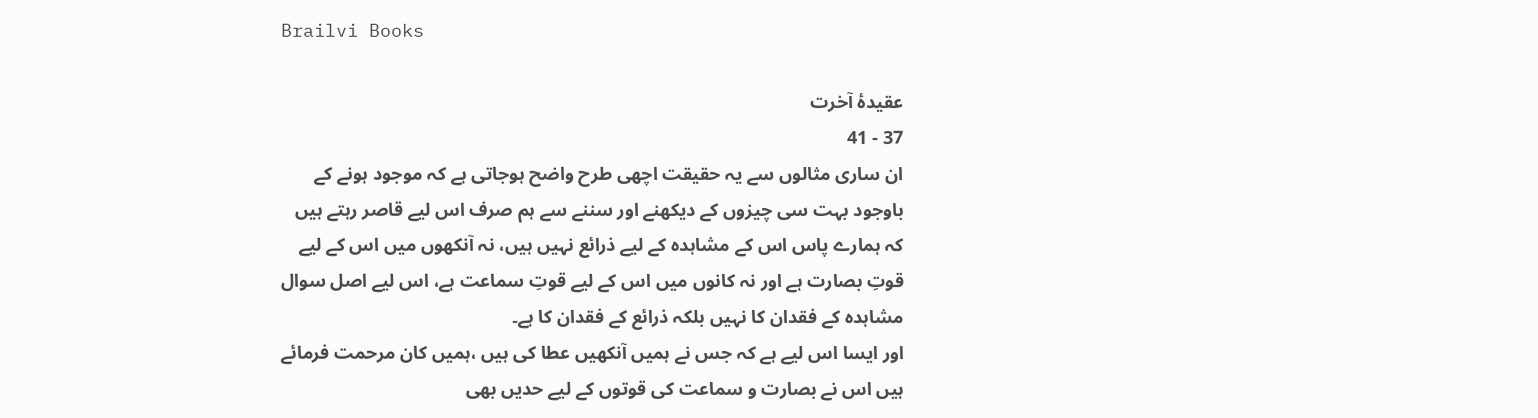Brailvi Books

عقیدۂ آخرت
37 - 41
ان ساری مثالوں سے یہ حقیقت اچھی طرح واضح ہوجاتی ہے کہ موجود ہونے کے باوجود بہت سی چیزوں کے دیکھنے اور سننے سے ہم صرف اس لیے قاصر رہتے ہیں کہ ہمارے پاس اس کے مشاہدہ کے لیے ذرائع نہیں ہیں، نہ آنکھوں میں اس کے لیے قوتِ بصارت ہے اور نہ کانوں میں اس کے لیے قوتِ سماعت ہے، اس لیے اصل سوال مشاہدہ کے فقدان کا نہیں بلکہ ذرائع کے فقدان کا ہے۔
اور ایسا اس لیے ہے کہ جس نے ہمیں آنکھیں عطا کی ہیں ،ہمیں کان مرحمت فرمائے ہیں اس نے بصارت و سماعت کی قوتوں کے لیے حدیں بھی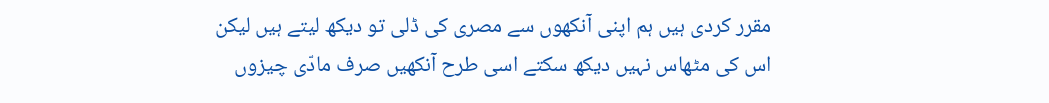مقرر کردی ہیں ہم اپنی آنکھوں سے مصری کی ڈلی تو دیکھ لیتے ہیں لیکن اس کی مٹھاس نہیں دیکھ سکتے اسی طرح آنکھیں صرف مادّی چیزوں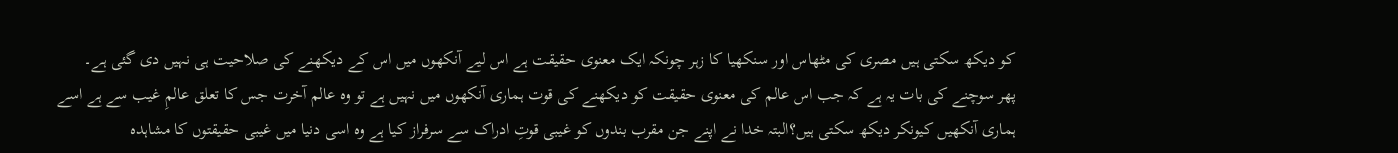کو دیکھ سکتی ہیں مصری کی مٹھاس اور سنکھیا کا زہر چونکہ ایک معنوی حقیقت ہے اس لیے آنکھوں میں اس کے دیکھنے کی صلاحیت ہی نہیں دی گئی ہے۔
پھر سوچنے کی بات یہ ہے کہ جب اس عالم کی معنوی حقیقت کو دیکھنے کی قوت ہماری آنکھوں میں نہیں ہے تو وہ عالم آخرت جس کا تعلق عالمِ غیب سے ہے اسے ہماری آنکھیں کیونکر دیکھ سکتی ہیں؟البتہ خدا نے اپنے جن مقرب بندوں کو غیبی قوتِ ادراک سے سرفراز کیا ہے وہ اسی دنیا میں غیبی حقیقتوں کا مشاہدہ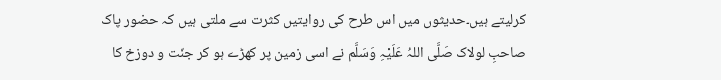کرلیتے ہیں۔حدیثوں میں اس طرح کی روایتیں کثرت سے ملتی ہیں کہ حضور پاک صاحبِ لولاک صَلَّی اللہُ عَلَیْہِ وَسَلَّم نے اسی زمین پر کھڑے ہو کر جنّت و دوزخ کا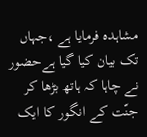مشاہدہ فرمایا ہے ،جہاں تک بیان کیا گیا ہےحضور نے چاہا کہ ہاتھ بڑھا کر جنّت کے انگور کا ایک